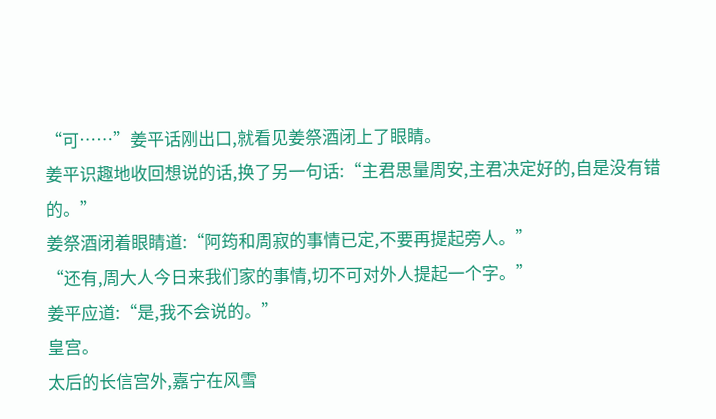“可……”姜平话刚出口,就看见姜祭酒闭上了眼睛。
姜平识趣地收回想说的话,换了另一句话:“主君思量周安,主君决定好的,自是没有错的。”
姜祭酒闭着眼睛道:“阿筠和周寂的事情已定,不要再提起旁人。”
“还有,周大人今日来我们家的事情,切不可对外人提起一个字。”
姜平应道:“是,我不会说的。”
皇宫。
太后的长信宫外,嘉宁在风雪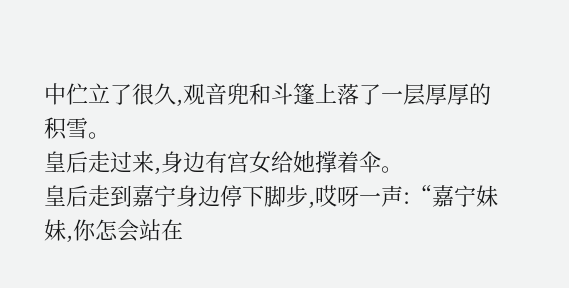中伫立了很久,观音兜和斗篷上落了一层厚厚的积雪。
皇后走过来,身边有宫女给她撑着伞。
皇后走到嘉宁身边停下脚步,哎呀一声:“嘉宁妹妹,你怎会站在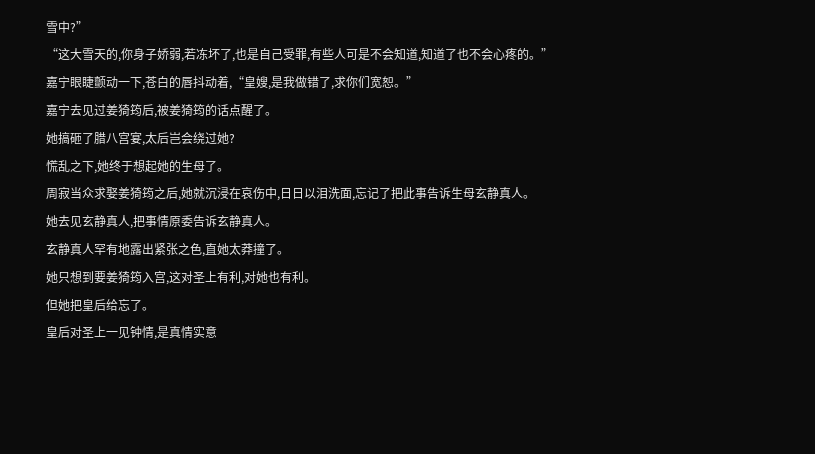雪中?”
“这大雪天的,你身子娇弱,若冻坏了,也是自己受罪,有些人可是不会知道,知道了也不会心疼的。”
嘉宁眼睫颤动一下,苍白的唇抖动着,“皇嫂,是我做错了,求你们宽恕。”
嘉宁去见过姜猗筠后,被姜猗筠的话点醒了。
她搞砸了腊八宫宴,太后岂会绕过她?
慌乱之下,她终于想起她的生母了。
周寂当众求娶姜猗筠之后,她就沉浸在哀伤中,日日以泪洗面,忘记了把此事告诉生母玄静真人。
她去见玄静真人,把事情原委告诉玄静真人。
玄静真人罕有地露出紧张之色,直她太莽撞了。
她只想到要姜猗筠入宫,这对圣上有利,对她也有利。
但她把皇后给忘了。
皇后对圣上一见钟情,是真情实意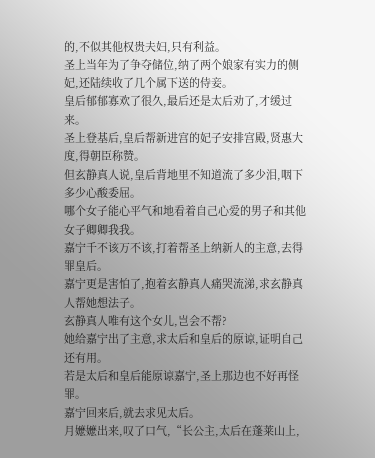的,不似其他权贵夫妇,只有利益。
圣上当年为了争夺储位,纳了两个娘家有实力的侧妃,还陆续收了几个属下送的侍妾。
皇后郁郁寡欢了很久,最后还是太后劝了,才缓过来。
圣上登基后,皇后帮新进宫的妃子安排宫殿,贤惠大度,得朝臣称赞。
但玄静真人说,皇后背地里不知道流了多少泪,咽下多少心酸委屈。
哪个女子能心平气和地看着自己心爱的男子和其他女子卿卿我我。
嘉宁千不该万不该,打着帮圣上纳新人的主意,去得罪皇后。
嘉宁更是害怕了,抱着玄静真人痛哭流涕,求玄静真人帮她想法子。
玄静真人唯有这个女儿,岂会不帮?
她给嘉宁出了主意,求太后和皇后的原谅,证明自己还有用。
若是太后和皇后能原谅嘉宁,圣上那边也不好再怪罪。
嘉宁回来后,就去求见太后。
月嬷嬷出来,叹了口气,“长公主,太后在蓬莱山上,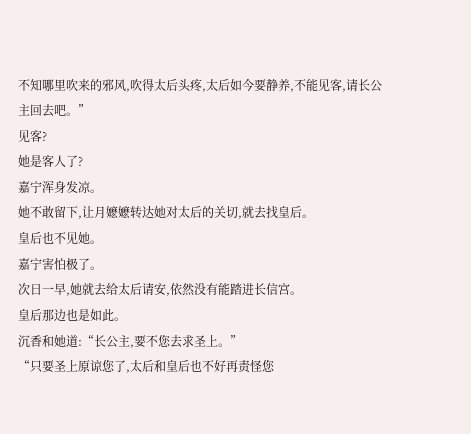不知哪里吹来的邪风,吹得太后头疼,太后如今要静养,不能见客,请长公主回去吧。”
见客?
她是客人了?
嘉宁浑身发凉。
她不敢留下,让月嬷嬷转达她对太后的关切,就去找皇后。
皇后也不见她。
嘉宁害怕极了。
次日一早,她就去给太后请安,依然没有能踏进长信宫。
皇后那边也是如此。
沉香和她道:“长公主,要不您去求圣上。”
“只要圣上原谅您了,太后和皇后也不好再责怪您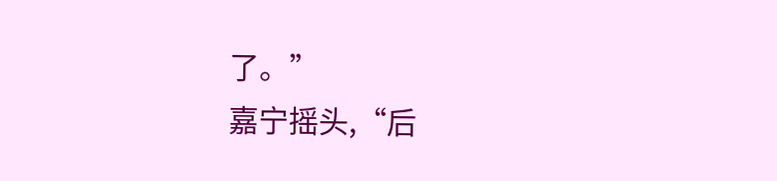了。”
嘉宁摇头,“后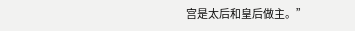宫是太后和皇后做主。”